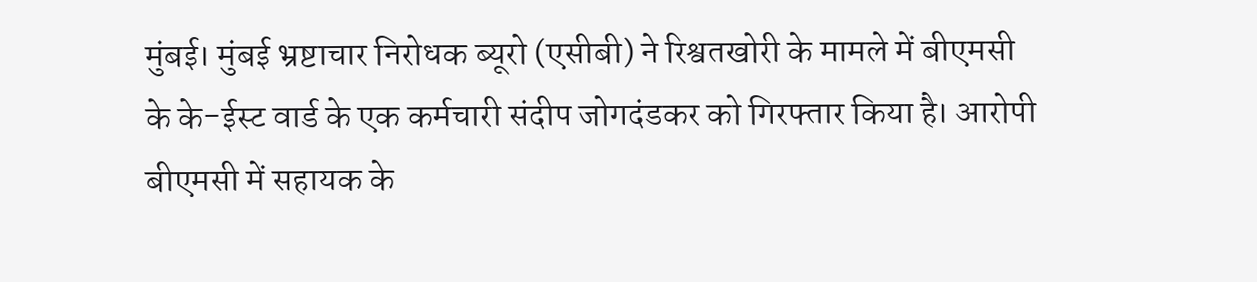मुंबई। मुंबई भ्रष्टाचार निरोधक ब्यूरो (एसीबी) ने रिश्वतखोरी के मामले में बीएमसी के के-ईस्ट वार्ड के एक कर्मचारी संदीप जोगदंडकर को गिरफ्तार किया है। आरोपी बीएमसी में सहायक के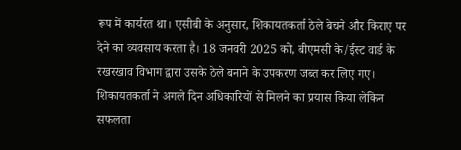रूप में कार्यरत था। एसीबी के अनुसार, शिकायतकर्ता ठेले बेचने और किराए पर देने का व्यवसाय करता है। 18 जनवरी 2025 को, बीएमसी के/ईस्ट वार्ड के रखरखाव विभाग द्वारा उसके ठेले बनाने के उपकरण जब्त कर लिए गए। शिकायतकर्ता ने अगले दिन अधिकारियों से मिलने का प्रयास किया लेकिन सफलता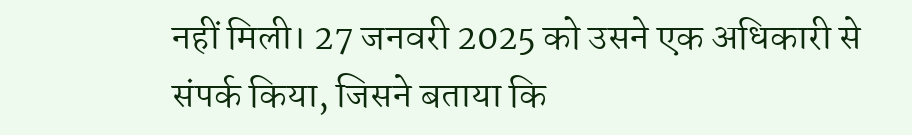नहीं मिली। 27 जनवरी 2025 को उसने एक अधिकारी से संपर्क किया, जिसने बताया कि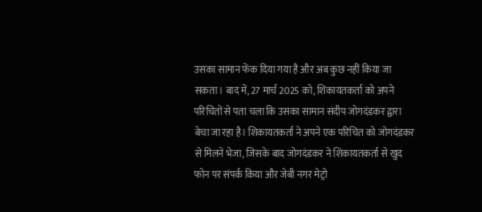उसका सामान फेंक दिया गया है और अब कुछ नहीं किया जा सकता। बाद में, 27 मार्च 2025 को, शिकायतकर्ता को अपने परिचितों से पता चला कि उसका सामान संदीप जोगदंडकर द्वारा बेचा जा रहा है। शिकायतकर्ता ने अपने एक परिचित को जोगदंडकर से मिलने भेजा, जिसके बाद जोगदंडकर ने शिकायतकर्ता से खुद फोन पर संपर्क किया और जेबी नगर मेट्रो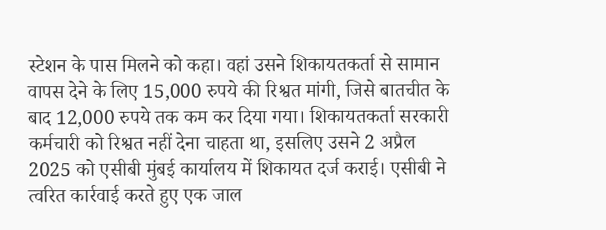स्टेशन के पास मिलने को कहा। वहां उसने शिकायतकर्ता से सामान वापस देने के लिए 15,000 रुपये की रिश्वत मांगी, जिसे बातचीत के बाद 12,000 रुपये तक कम कर दिया गया। शिकायतकर्ता सरकारी कर्मचारी को रिश्वत नहीं देना चाहता था, इसलिए उसने 2 अप्रैल 2025 को एसीबी मुंबई कार्यालय में शिकायत दर्ज कराई। एसीबी ने त्वरित कार्रवाई करते हुए एक जाल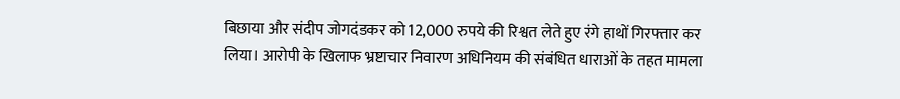बिछाया और संदीप जोगदंडकर को 12,000 रुपये की रिश्वत लेते हुए रंगे हाथों गिरफ्तार कर लिया। आरोपी के खिलाफ भ्रष्टाचार निवारण अधिनियम की संबंधित धाराओं के तहत मामला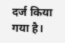दर्ज किया गया है।